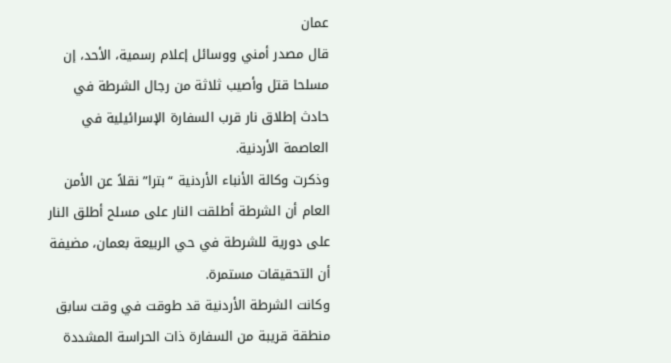عمان
قال مصدر أمني ووسائل إعلام رسمية، الأحد، إن مسلحا قتل وأصيب ثلاثة من رجال الشرطة في حادث إطلاق نار قرب السفارة الإسرائيلية في العاصمة الأردنية.
وذكرت وكالة الأنباء الأردنية “بترا” نقلاً عن الأمن العام أن الشرطة أطلقت النار على مسلح أطلق النار على دورية للشرطة في حي الربيعة بعمان، مضيفة أن التحقيقات مستمرة.
وكانت الشرطة الأردنية قد طوقت في وقت سابق منطقة قريبة من السفارة ذات الحراسة المشددة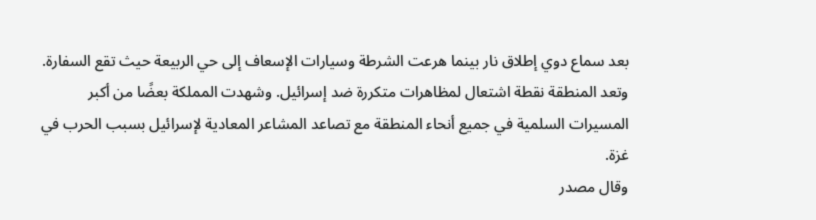بعد سماع دوي إطلاق نار بينما هرعت الشرطة وسيارات الإسعاف إلى حي الربيعة حيث تقع السفارة.
وتعد المنطقة نقطة اشتعال لمظاهرات متكررة ضد إسرائيل. وشهدت المملكة بعضًا من أكبر المسيرات السلمية في جميع أنحاء المنطقة مع تصاعد المشاعر المعادية لإسرائيل بسبب الحرب في غزة.
وقال مصدر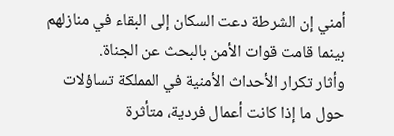أمني إن الشرطة دعت السكان إلى البقاء في منازلهم بينما قامت قوات الأمن بالبحث عن الجناة.
وأثار تكرار الأحداث الأمنية في المملكة تساؤلات حول ما إذا كانت أعمال فردية، متأثرة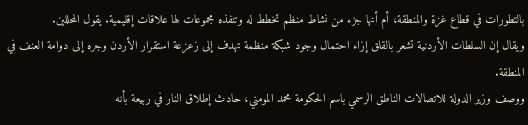بالتطورات في قطاع غزة والمنطقة، أم أنها جزء من نشاط منظم تخطط له وتنفذه مجموعات لها علاقات إقليمية. يقول المحللين.
ويقال إن السلطات الأردنية تشعر بالقلق إزاء احتمال وجود شبكة منظمة تهدف إلى زعزعة استقرار الأردن وجره إلى دوامة العنف في المنطقة.
ووصف وزير الدولة للاتصالات الناطق الرسمي باسم الحكومة محمد المومني، حادث إطلاق النار في ربيعة بأنه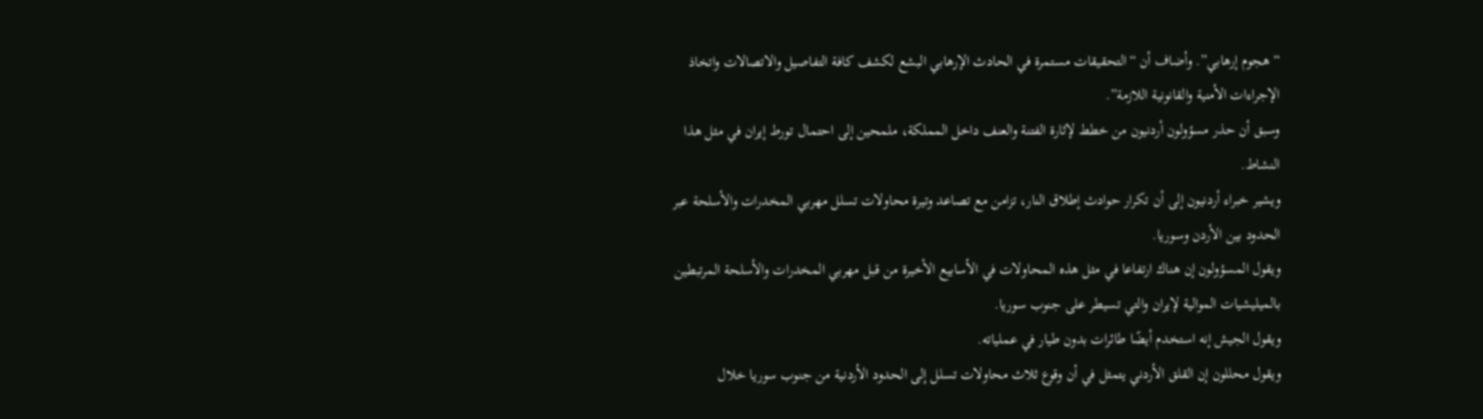“هجوم إرهابي”. وأضاف أن “التحقيقات مستمرة في الحادث الإرهابي البشع لكشف كافة التفاصيل والاتصالات واتخاذ الإجراءات الأمنية والقانونية اللازمة”.
وسبق أن حذر مسؤولون أردنيون من خطط لإثارة الفتنة والعنف داخل المملكة، ملمحين إلى احتمال تورط إيران في مثل هذا النشاط.
ويشير خبراء أردنيون إلى أن تكرار حوادث إطلاق النار، تزامن مع تصاعد وتيرة محاولات تسلل مهربي المخدرات والأسلحة عبر الحدود بين الأردن وسوريا.
ويقول المسؤولون إن هناك ارتفاعا في مثل هذه المحاولات في الأسابيع الأخيرة من قبل مهربي المخدرات والأسلحة المرتبطين بالميليشيات الموالية لإيران والتي تسيطر على جنوب سوريا.
ويقول الجيش إنه استخدم أيضًا طائرات بدون طيار في عملياته.
ويقول محللون إن القلق الأردني يتمثل في أن وقوع ثلاث محاولات تسلل إلى الحدود الأردنية من جنوب سوريا خلال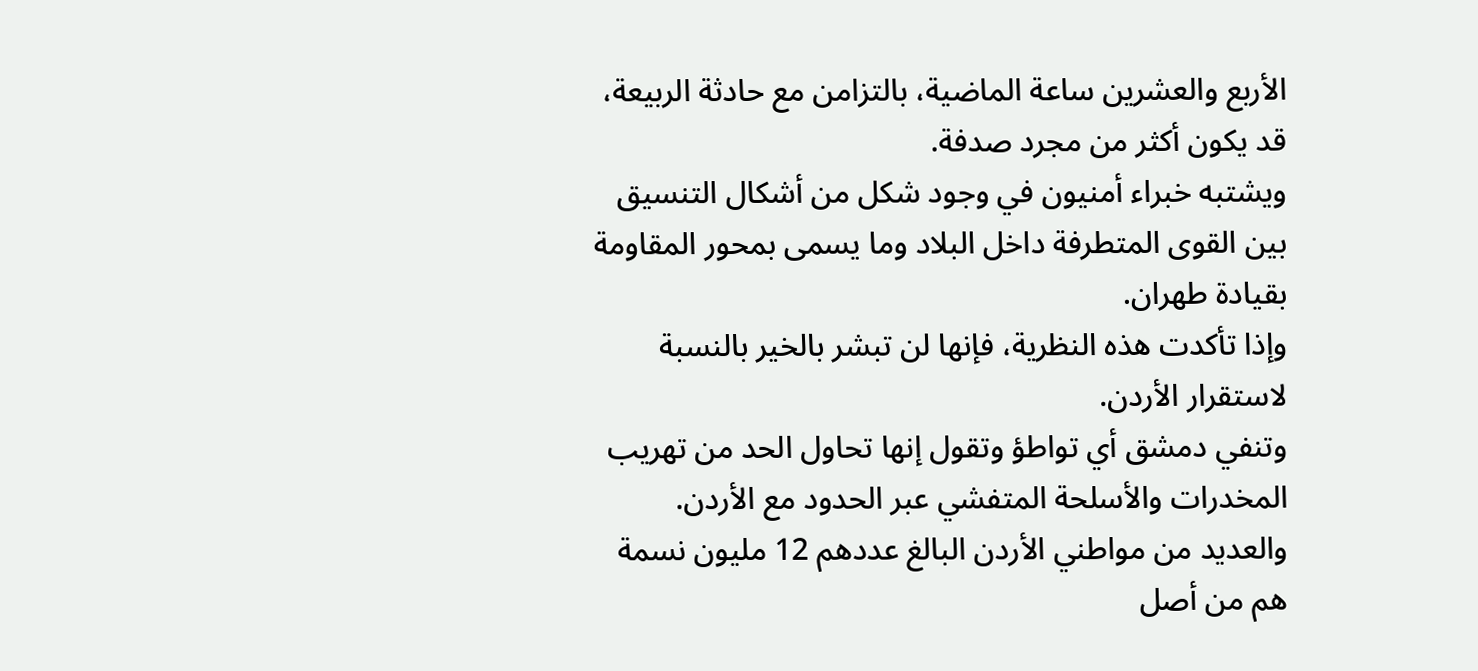الأربع والعشرين ساعة الماضية، بالتزامن مع حادثة الربيعة، قد يكون أكثر من مجرد صدفة.
ويشتبه خبراء أمنيون في وجود شكل من أشكال التنسيق بين القوى المتطرفة داخل البلاد وما يسمى بمحور المقاومة بقيادة طهران.
وإذا تأكدت هذه النظرية، فإنها لن تبشر بالخير بالنسبة لاستقرار الأردن.
وتنفي دمشق أي تواطؤ وتقول إنها تحاول الحد من تهريب المخدرات والأسلحة المتفشي عبر الحدود مع الأردن.
والعديد من مواطني الأردن البالغ عددهم 12 مليون نسمة هم من أصل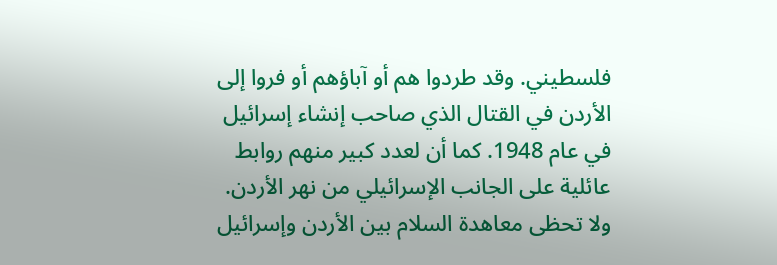فلسطيني. وقد طردوا هم أو آباؤهم أو فروا إلى الأردن في القتال الذي صاحب إنشاء إسرائيل في عام 1948. كما أن لعدد كبير منهم روابط عائلية على الجانب الإسرائيلي من نهر الأردن.
ولا تحظى معاهدة السلام بين الأردن وإسرائيل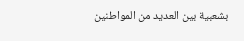بشعبية بين العديد من المواطنين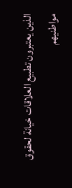الذين يعتبرون تطبيع العلاقات خيانة لحقوق مواطنيهم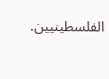الفلسطينيين.